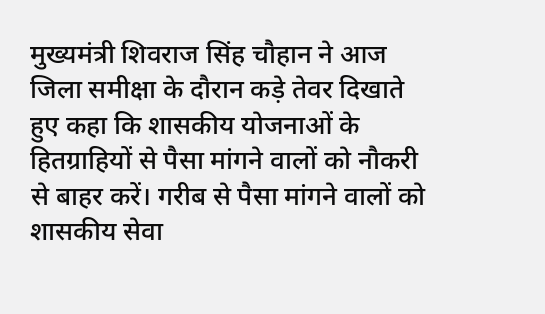मुख्यमंत्री शिवराज सिंह चौहान ने आज जिला समीक्षा के दौरान कड़े तेवर दिखाते हुए कहा कि शासकीय योजनाओं के हितग्राहियों से पैसा मांगने वालों को नौकरी से बाहर करें। गरीब से पैसा मांगने वालों को शासकीय सेवा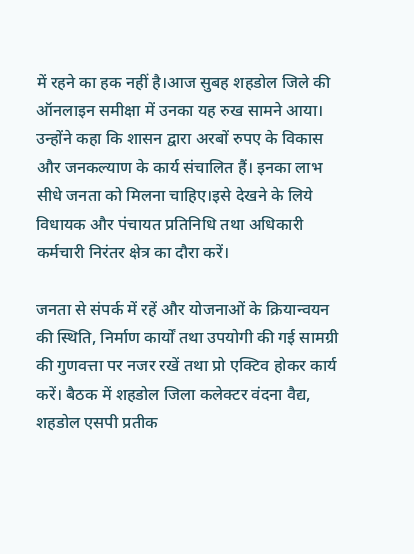में रहने का हक नहीं है।आज सुबह शहडोल जिले की ऑनलाइन समीक्षा में उनका यह रुख सामने आया। उन्होंने कहा कि शासन द्वारा अरबों रुपए के विकास और जनकल्याण के कार्य संचालित हैं। इनका लाभ सीधे जनता को मिलना चाहिए।इसे देखने के लिये विधायक और पंचायत प्रतिनिधि तथा अधिकारी कर्मचारी निरंतर क्षेत्र का दौरा करें।

जनता से संपर्क में रहें और योजनाओं के क्रियान्वयन की स्थिति, निर्माण कार्यों तथा उपयोगी की गई सामग्री की गुणवत्ता पर नजर रखें तथा प्रो एक्टिव होकर कार्य करें। बैठक में शहडोल जिला कलेक्टर वंदना वैद्य, शहडोल एसपी प्रतीक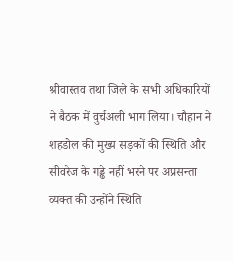श्रीवास्तव तथा जिले के सभी अधिकारियों ने बैठक में वुर्चअली भाग लिया। चौहान ने शहडोल की मुख्य सड़कों की स्थिति और सीवरेज के गड्ढे नहीं भरने पर अप्रसन्ता व्यक्त की उन्होंने स्थिति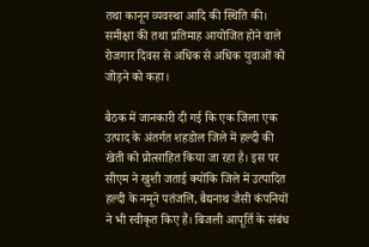तथा कानून व्यवस्था आदि की स्थिति की। समीक्षा की तथा प्रतिमाह आयोजित होने वाले रोजगार दिवस से अधिक से अधिक युवाओं को जोड़ने को कहा।

बैठक में जानकारी दी गई कि एक जिला एक उत्पाद के अंतर्गत शहडोल जिले में हल्दी की खेती को प्रोत्साहित किया जा रहा है। इस पर सीएम ने खुशी जताई क्योंकि जिले में उत्पादित हल्दी के नमूने पतंजलि, बैद्यनाथ जैसी कंपनियों ने भी स्वीकृत किए हैं। बिजली आपूर्ति के संबंध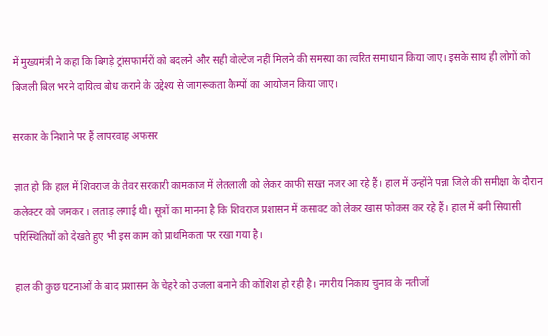में मुख्यमंत्री ने कहा कि बिगड़े ट्रांसफार्मरों को बदलने और सही वोल्टेज नहीं मिलने की समस्या का त्वरित समाधान किया जाए। इसके साथ ही लोगों को बिजली बिल भरने दायित्व बोध कराने के उद्देश्य से जागरूकता कैम्पों का आयोजन किया जाए।

सरकार के निशाने पर हैं लापरवाह अफसर

ज्ञात हो कि हाल में शिवराज के तेवर सरकारी कामकाज में लेतलाली को लेकर काफी सख्त नजर आ रहे हैं। हाल में उन्होंने पन्ना जिले की समीक्षा के दौरान कलेक्टर को जमकर । लताड़ लगाई थी। सूत्रों का मानना है कि शिवराज प्रशासन में कसावट को लेकर खास फोकस कर रहे हैं। हाल में बनी सियासी परिस्थितियों को देखते हुए भी इस काम को प्राथमिकता पर रखा गया है।

हाल की कुछ घटनाओं के बाद प्रशासन के चेहरे को उजला बनाने की कोशिश हो रही है। नगरीय निकाय चुनाव के नतीजों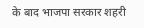के बाद भाजपा सरकार शहरी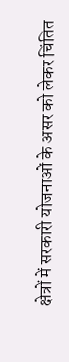क्षेत्रों में सरकारी योजनाओं के असर को लेकर चिंतित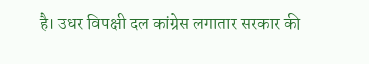है। उधर विपक्षी दल कांग्रेस लगातार सरकार की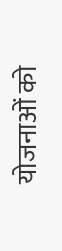योजनाओं को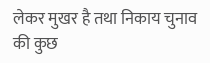लेकर मुखर है तथा निकाय चुनाव की कुछ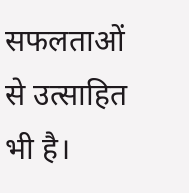सफलताओं से उत्साहित भी है।